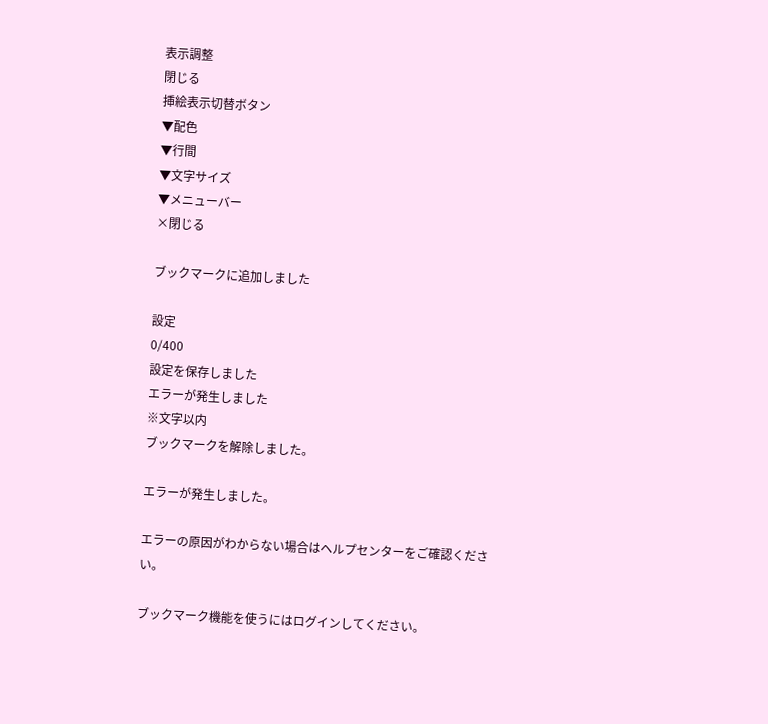表示調整
閉じる
挿絵表示切替ボタン
▼配色
▼行間
▼文字サイズ
▼メニューバー
×閉じる

ブックマークに追加しました

設定
0/400
設定を保存しました
エラーが発生しました
※文字以内
ブックマークを解除しました。

エラーが発生しました。

エラーの原因がわからない場合はヘルプセンターをご確認ください。

ブックマーク機能を使うにはログインしてください。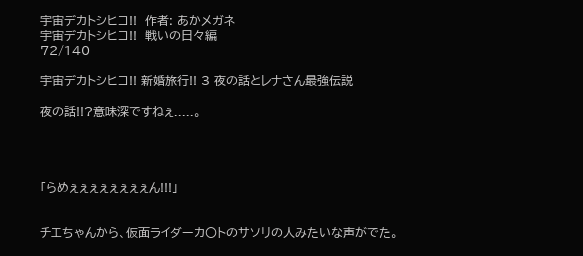宇宙デカトシヒコ!!  作者: あかメガネ
宇宙デカトシヒコ!!  戦いの日々編
72/140

宇宙デカトシヒコ!! 新婚旅行!! 3 夜の話とレナさん最強伝説

夜の話!!?意味深ですねぇ.....。




「らめぇぇぇぇぇぇぇぇん!!!」


チエちゃんから、仮面ライダーカ〇トのサソリの人みたいな声がでた。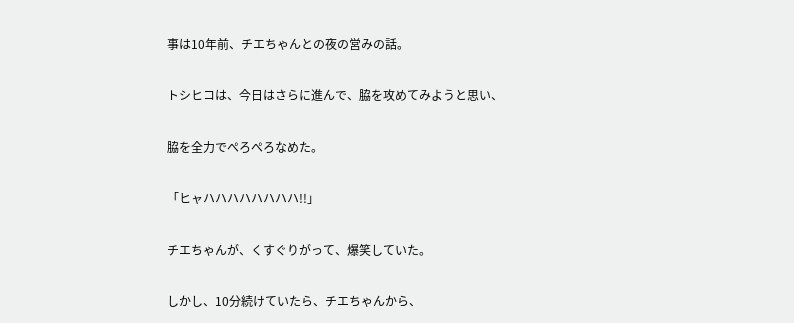事は10年前、チエちゃんとの夜の営みの話。


トシヒコは、今日はさらに進んで、脇を攻めてみようと思い、


脇を全力でぺろぺろなめた。


「ヒャハハハハハハハハ!!」


チエちゃんが、くすぐりがって、爆笑していた。


しかし、10分続けていたら、チエちゃんから、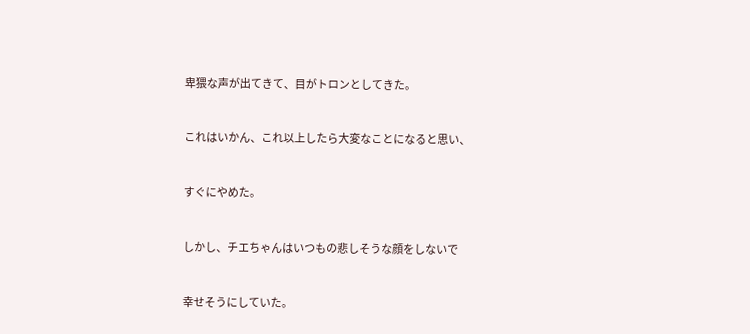卑猥な声が出てきて、目がトロンとしてきた。


これはいかん、これ以上したら大変なことになると思い、


すぐにやめた。


しかし、チエちゃんはいつもの悲しそうな顔をしないで


幸せそうにしていた。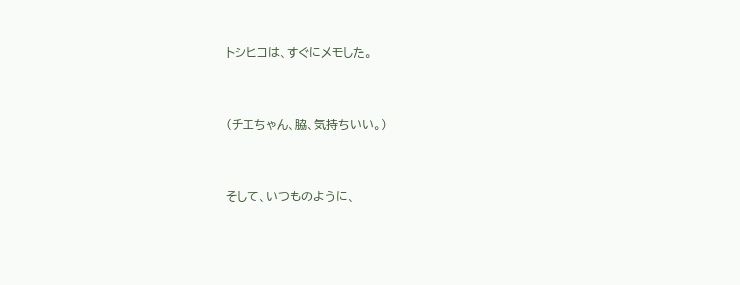トシヒコは、すぐにメモした。


(チエちゃん、脇、気持ちいい。)


そして、いつものように、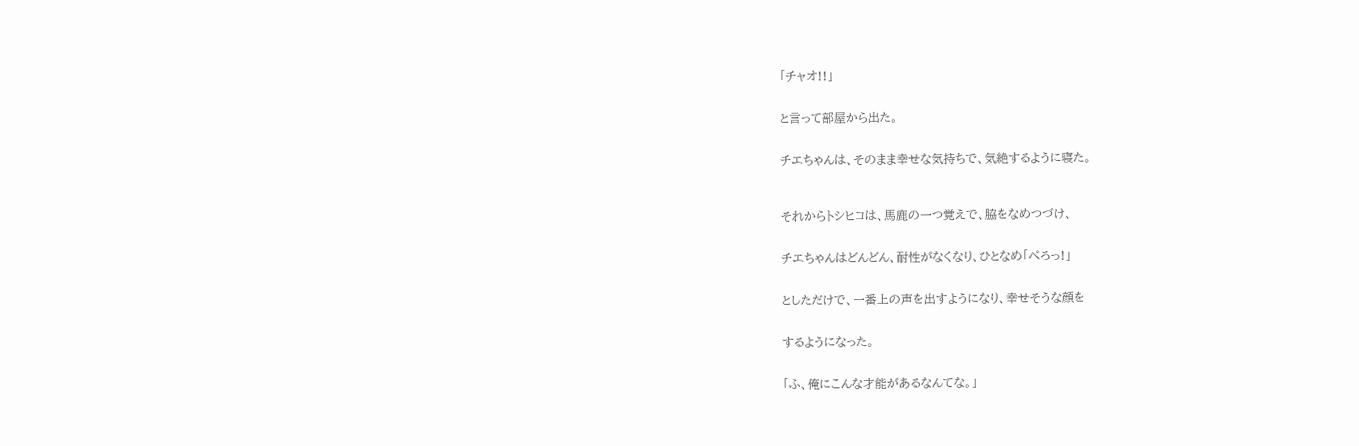「チャオ!!」


と言って部屋から出た。


チエちゃんは、そのまま幸せな気持ちで、気絶するように寝た。



それからトシヒコは、馬鹿の一つ覚えで、脇をなめつづけ、


チエちゃんはどんどん、耐性がなくなり、ひとなめ「ぺろっ!」


としただけで、一番上の声を出すようになり、幸せそうな顔を


するようになった。


「ふ、俺にこんな才能があるなんてな。」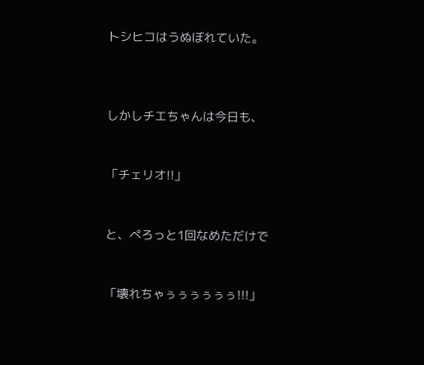トシヒコはうぬぼれていた。



しかしチエちゃんは今日も、


「チェリオ!!」


と、ぺろっと1回なめただけで


「壊れちゃぅぅぅぅぅぅ!!!」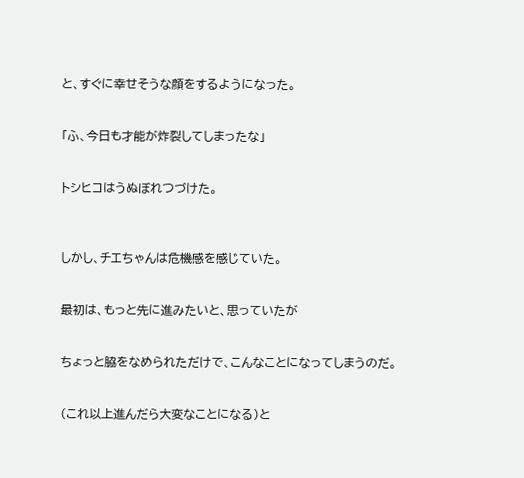と、すぐに幸せそうな顔をするようになった。


「ふ、今日も才能が炸裂してしまったな」


トシヒコはうぬぼれつづけた。



しかし、チエちゃんは危機感を感じていた。


最初は、もっと先に進みたいと、思っていたが


ちょっと脇をなめられただけで、こんなことになってしまうのだ。


(これ以上進んだら大変なことになる)と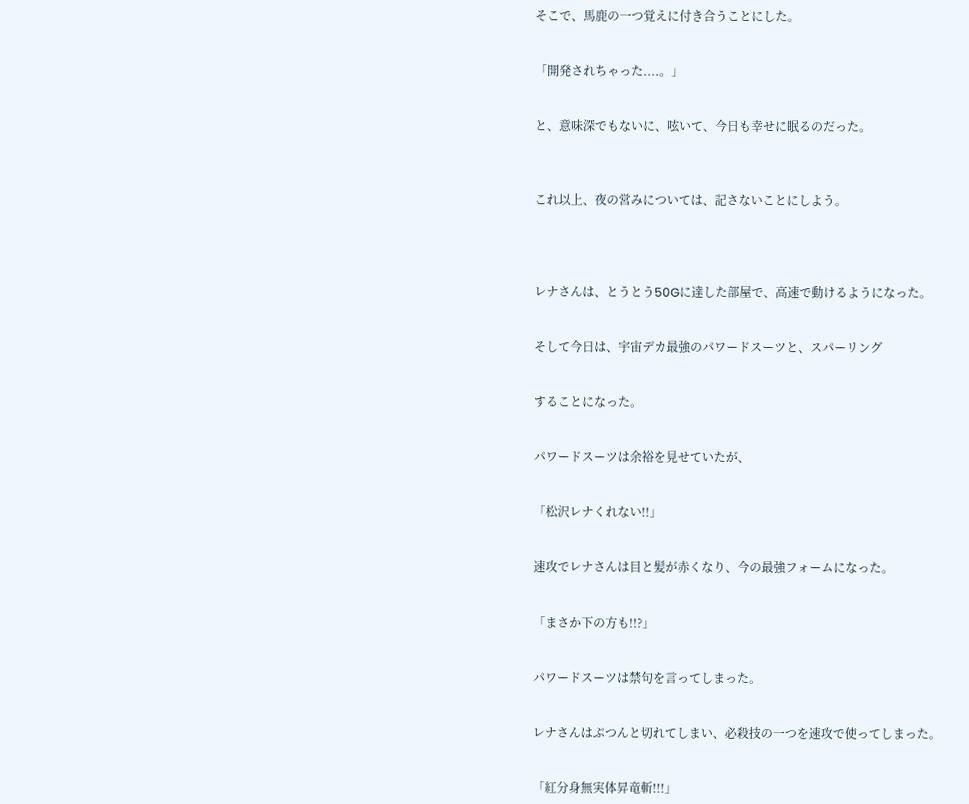そこで、馬鹿の一つ覚えに付き合うことにした。


「開発されちゃった....。」


と、意味深でもないに、呟いて、今日も幸せに眠るのだった。



これ以上、夜の営みについては、記さないことにしよう。




レナさんは、とうとう50Gに達した部屋で、高速で動けるようになった。


そして今日は、宇宙デカ最強のパワードスーツと、スパーリング


することになった。


パワードスーツは余裕を見せていたが、


「松沢レナくれない!!」


速攻でレナさんは目と髪が赤くなり、今の最強フォームになった。


「まさか下の方も!!?」


パワードスーツは禁句を言ってしまった。


レナさんはぷつんと切れてしまい、必殺技の一つを速攻で使ってしまった。


「紅分身無実体昇竜斬!!!」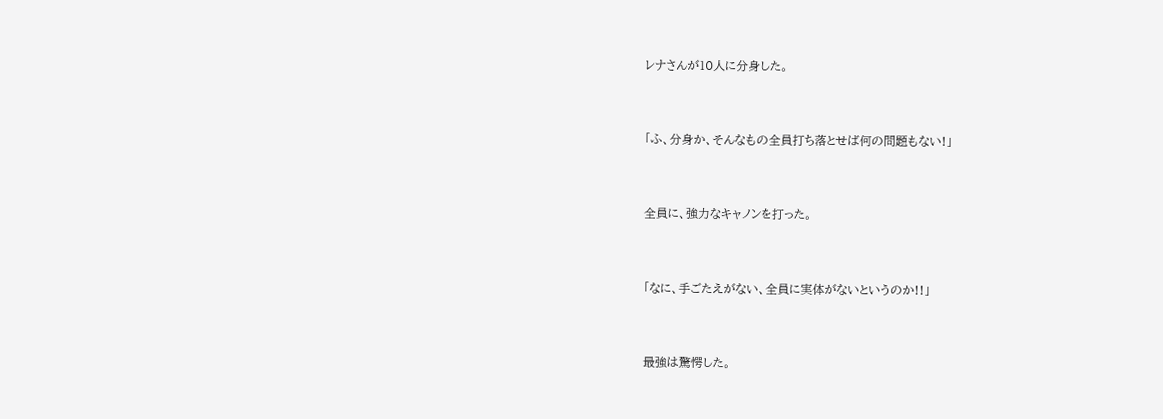レナさんが10人に分身した。


「ふ、分身か、そんなもの全員打ち落とせば何の問題もない!」


全員に、強力なキャノンを打った。


「なに、手ごたえがない、全員に実体がないというのか!!」


最強は驚愕した。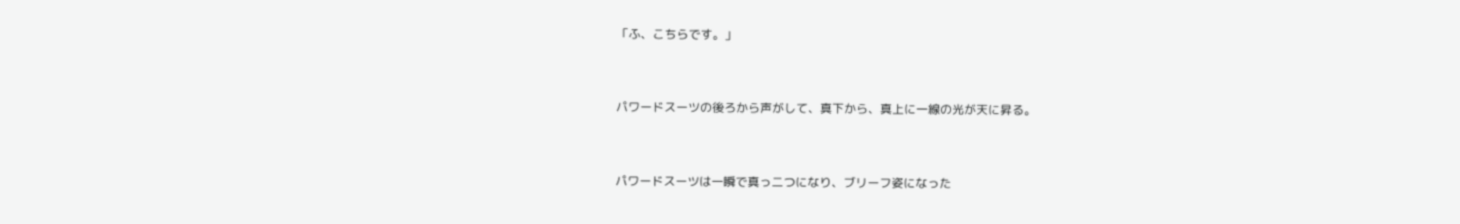「ふ、こちらです。」


パワードスーツの後ろから声がして、真下から、真上に一線の光が天に昇る。


パワードスーツは一瞬で真っ二つになり、ブリーフ姿になった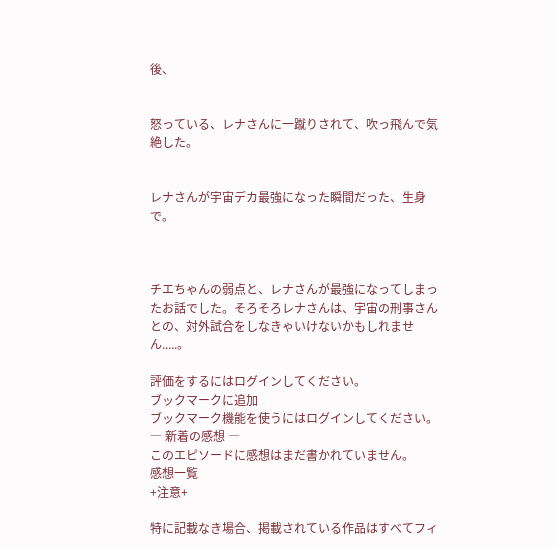後、


怒っている、レナさんに一蹴りされて、吹っ飛んで気絶した。


レナさんが宇宙デカ最強になった瞬間だった、生身で。



チエちゃんの弱点と、レナさんが最強になってしまったお話でした。そろそろレナさんは、宇宙の刑事さんとの、対外試合をしなきゃいけないかもしれません.....。

評価をするにはログインしてください。
ブックマークに追加
ブックマーク機能を使うにはログインしてください。
― 新着の感想 ―
このエピソードに感想はまだ書かれていません。
感想一覧
+注意+

特に記載なき場合、掲載されている作品はすべてフィ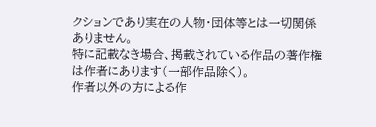クションであり実在の人物・団体等とは一切関係ありません。
特に記載なき場合、掲載されている作品の著作権は作者にあります(一部作品除く)。
作者以外の方による作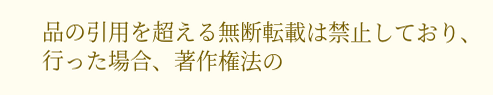品の引用を超える無断転載は禁止しており、行った場合、著作権法の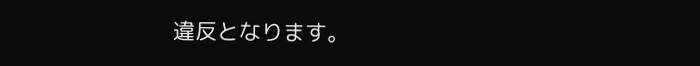違反となります。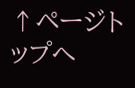↑ページトップへ